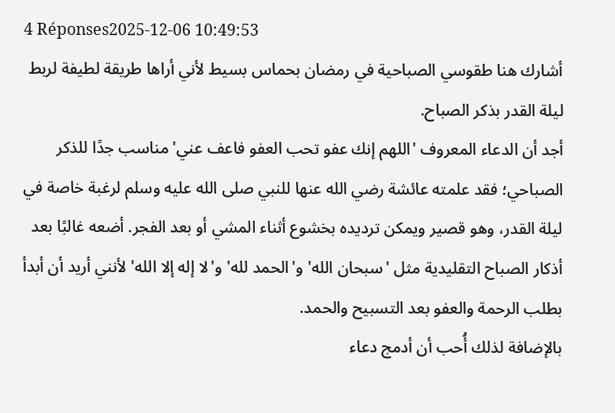4 Réponses2025-12-06 10:49:53
أشارك هنا طقوسي الصباحية في رمضان بحماس بسيط لأني أراها طريقة لطيفة لربط ليلة القدر بذكر الصباح.
أجد أن الدعاء المعروف 'اللهم إنك عفو تحب العفو فاعف عني' مناسب جدًا للذكر الصباحي؛ فقد علمته عائشة رضي الله عنها للنبي صلى الله عليه وسلم لرغبة خاصة في ليلة القدر، وهو قصير ويمكن ترديده بخشوع أثناء المشي أو بعد الفجر. أضعه غالبًا بعد أذكار الصباح التقليدية مثل 'سبحان الله' و'الحمد لله' و'لا إله إلا الله' لأنني أريد أن أبدأ بطلب الرحمة والعفو بعد التسبيح والحمد.
بالإضافة لذلك أُحب أن أدمج دعاء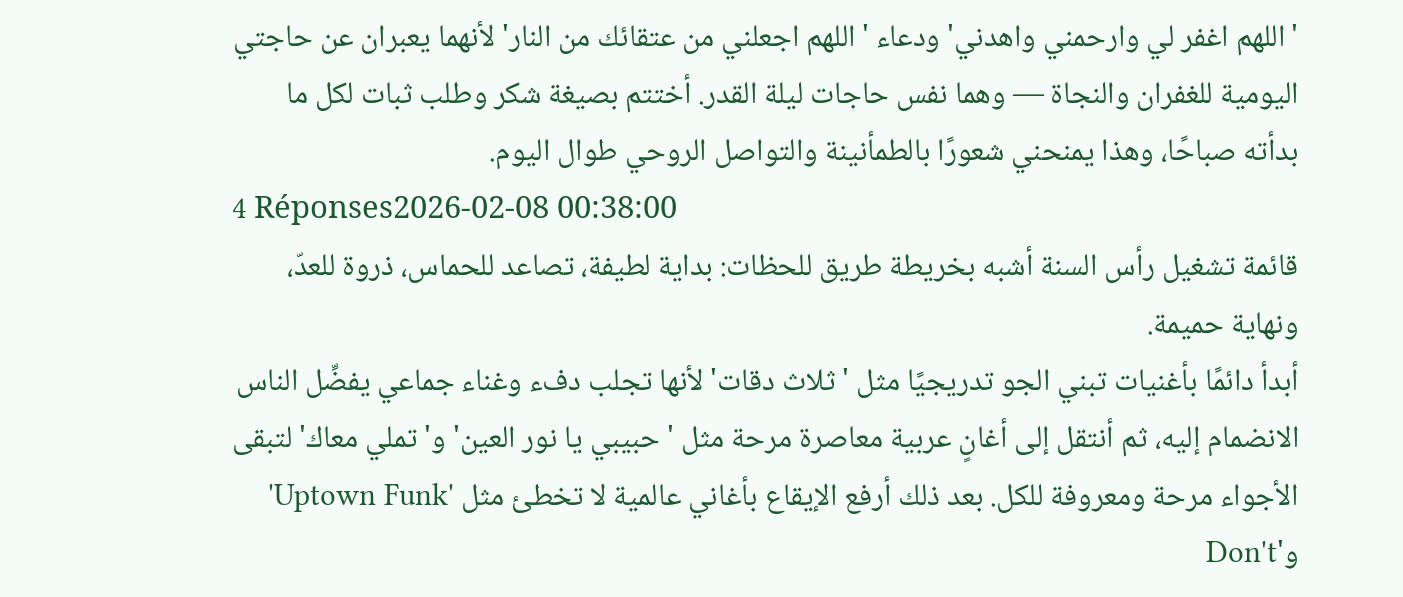'اللهم اغفر لي وارحمني واهدني' ودعاء 'اللهم اجعلني من عتقائك من النار' لأنهما يعبران عن حاجتي اليومية للغفران والنجاة — وهما نفس حاجات ليلة القدر. أختتم بصيغة شكر وطلب ثبات لكل ما بدأته صباحًا، وهذا يمنحني شعورًا بالطمأنينة والتواصل الروحي طوال اليوم.
4 Réponses2026-02-08 00:38:00
قائمة تشغيل رأس السنة أشبه بخريطة طريق للحظات: بداية لطيفة، تصاعد للحماس، ذروة للعدّ، ونهاية حميمة.
أبدأ دائمًا بأغنيات تبني الجو تدريجيًا مثل 'ثلاث دقات' لأنها تجلب دفء وغناء جماعي يفضِّل الناس الانضمام إليه، ثم أنتقل إلى أغانٍ عربية معاصرة مرحة مثل 'حبيبي يا نور العين' و'تملي معاك' لتبقى الأجواء مرحة ومعروفة للكل. بعد ذلك أرفع الإيقاع بأغاني عالمية لا تخطئ مثل 'Uptown Funk' و'Don't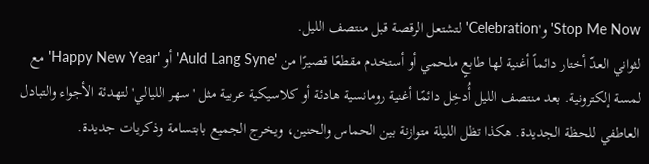Stop Me Now' و'Celebration' لتشتعل الرقصة قبل منتصف الليل.
لثواني العدّ أختار دائماً أغنية لها طابعٍ ملحمي أو أستخدم مقطعًا قصيرًا من 'Auld Lang Syne' أو 'Happy New Year' مع لمسة إلكترونية. بعد منتصف الليل أُدخِل دائمًا أغنية رومانسية هادئة أو كلاسيكية عربية مثل 'سهر الليالي' لتهدئة الأجواء والتبادل العاطفي للحظة الجديدة. هكذا تظل الليلة متوازنة بين الحماس والحنين، ويخرج الجميع بابتسامة وذكريات جديدة.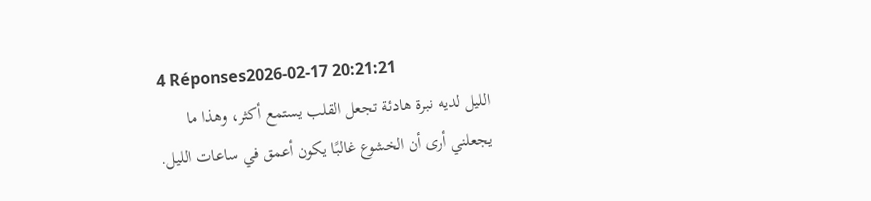4 Réponses2026-02-17 20:21:21
الليل لديه نبرة هادئة تجعل القلب يستمع أكثر، وهذا ما يجعلني أرى أن الخشوع غالبًا يكون أعمق في ساعات الليل.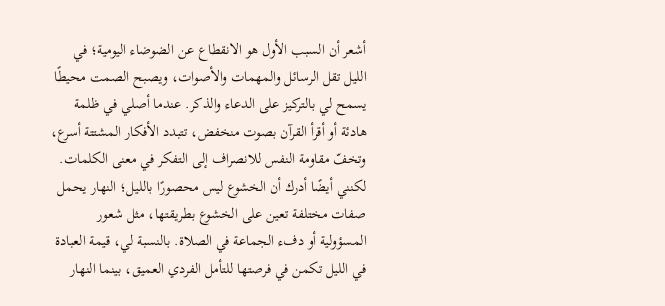أشعر أن السبب الأول هو الانقطاع عن الضوضاء اليومية؛ في الليل تقل الرسائل والمهمات والأصوات، ويصبح الصمت محيطًا يسمح لي بالتركيز على الدعاء والذكر. عندما أصلي في ظلمة هادئة أو أقرأ القرآن بصوت منخفض، تتبدد الأفكار المشتتة أسرع، وتخفّ مقاومة النفس للانصراف إلى التفكر في معنى الكلمات.
لكنني أيضًا أدرك أن الخشوع ليس محصورًا بالليل؛ النهار يحمل صفات مختلفة تعين على الخشوع بطريقتها، مثل شعور المسؤولية أو دفء الجماعة في الصلاة. بالنسبة لي، قيمة العبادة في الليل تكمن في فرصتها للتأمل الفردي العميق، بينما النهار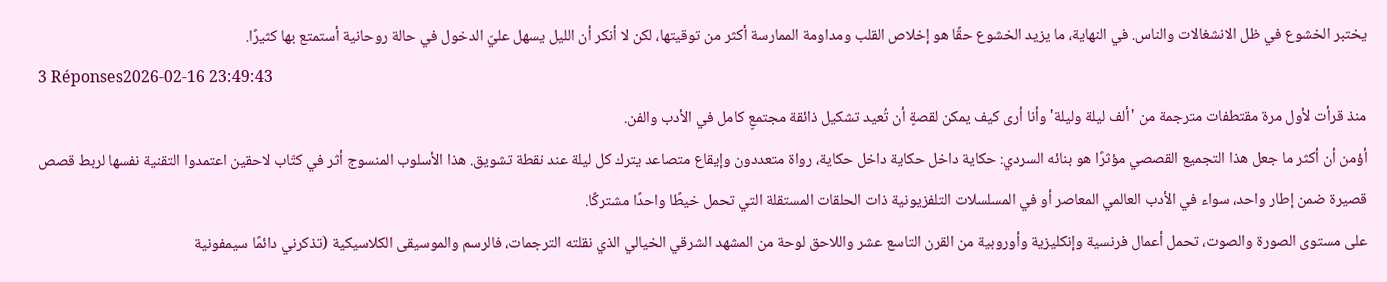يختبر الخشوع في ظل الانشغالات والناس. في النهاية، ما يزيد الخشوع حقًا هو إخلاص القلب ومداومة الممارسة أكثر من توقيتها، لكن لا أنكر أن الليل يسهل عليّ الدخول في حالة روحانية أستمتع بها كثيرًا.
3 Réponses2026-02-16 23:49:43
منذ قرأت لأول مرة مقتطفات مترجمة من 'ألف ليلة وليلة' وأنا أرى كيف يمكن لقصةٍ أن تُعيد تشكيل ذائقة مجتمعٍ كامل في الأدب والفن.
أؤمن أن أكثر ما جعل هذا التجميع القصصي مؤثرًا هو بنائه السردي: حكاية داخل حكاية داخل حكاية، رواة متعددون وإيقاع متصاعد يترك كل ليلة عند نقطة تشويق. هذا الأسلوب المنسوج أثر في كتّاب لاحقين اعتمدوا التقنية نفسها لربط قصص قصيرة ضمن إطار واحد، سواء في الأدب العالمي المعاصر أو في المسلسلات التلفزيونية ذات الحلقات المستقلة التي تحمل خيطًا واحدًا مشتركًا.
على مستوى الصورة والصوت، تحمل أعمال فرنسية وإنكليزية وأوروبية من القرن التاسع عشر واللاحق لوحة من المشهد الشرقي الخيالي الذي نقلته الترجمات، فالرسم والموسيقى الكلاسيكية (تذكرني دائمًا سيمفونية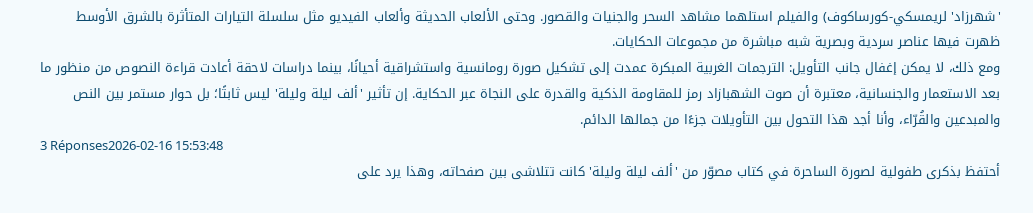'شهرزاد' لريمسكي-كورساكوف) والفيلم استلهما مشاهد السحر والجنيات والقصور. وحتى الألعاب الحديثة وألعاب الفيديو مثل سلسلة التيارات المتأثرة بالشرق الأوسط ظهرت فيها عناصر سردية وبصرية شبه مباشرة من مجموعات الحكايات.
ومع ذلك، لا يمكن إغفال جانب التأويل: الترجمات الغربية المبكرة عمدت إلى تشكيل صورة رومانسية واستشراقية أحيانًا، بينما دراسات لاحقة أعادت قراءة النصوص من منظور ما بعد الاستعمار والجنسانية، معتبرة أن صوت الشهبازاد رمز للمقاومة الذكية والقدرة على النجاة عبر الحكاية. إن تأثير 'ألف ليلة وليلة' ليس ثابتًا؛ بل حوار مستمر بين النص والمبدعين والقُرّاء، وأنا أجد هذا التحول بين التأويلات جزءًا من جمالها الدائم.
3 Réponses2026-02-16 15:53:48
أحتفظ بذكرى طفولية لصورة الساحرة في كتاب مصوّر من 'ألف ليلة وليلة' كانت تتلاشى بين صفحاته، وهذا يرد على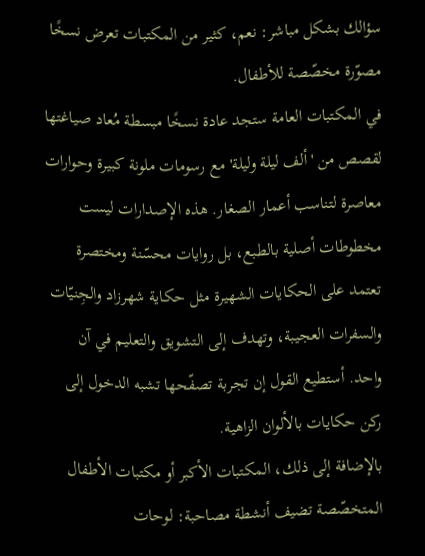سؤالك بشكل مباشر: نعم، كثير من المكتبات تعرض نسخًا مصوّرة مخصّصة للأطفال.
في المكتبات العامة ستجد عادة نسخًا مبسطة مُعاد صياغتها لقصص من 'ألف ليلة وليلة' مع رسومات ملونة كبيرة وحوارات معاصرة لتناسب أعمار الصغار. هذه الإصدارات ليست مخطوطات أصلية بالطبع، بل روايات محسّنة ومختصرة تعتمد على الحكايات الشهيرة مثل حكاية شهرزاد والجِنيّات والسفرات العجيبة، وتهدف إلى التشويق والتعليم في آن واحد. أستطيع القول إن تجربة تصفّحها تشبه الدخول إلى ركن حكايات بالألوان الزاهية.
بالإضافة إلى ذلك، المكتبات الأكبر أو مكتبات الأطفال المتخصّصة تضيف أنشطة مصاحبة: لوحات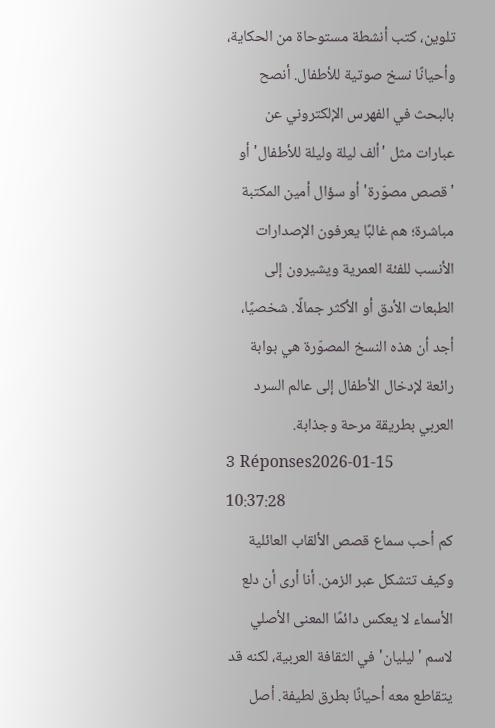تلوين، كتب أنشطة مستوحاة من الحكاية، وأحيانًا نسخ صوتية للأطفال. أنصح بالبحث في الفهرس الإلكتروني عن عبارات مثل 'ألف ليلة وليلة للأطفال' أو 'قصص مصوّرة' أو سؤال أمين المكتبة مباشرة؛ هم غالبًا يعرفون الإصدارات الأنسب للفئة العمرية ويشيرون إلى الطبعات الأدق أو الأكثر جمالًا. شخصيًا، أجد أن هذه النسخ المصوّرة هي بوابة رائعة لإدخال الأطفال إلى عالم السرد العربي بطريقة مرحة وجذابة.
3 Réponses2026-01-15 10:37:28
كم أحب سماع قصص الألقاب العائلية وكيف تتشكل عبر الزمن. أنا أرى أن دلع الأسماء لا يعكس دائمًا المعنى الأصلي لاسم 'ليليان' في الثقافة العربية، لكنه قد يتقاطع معه أحيانًا بطرق لطيفة. أصل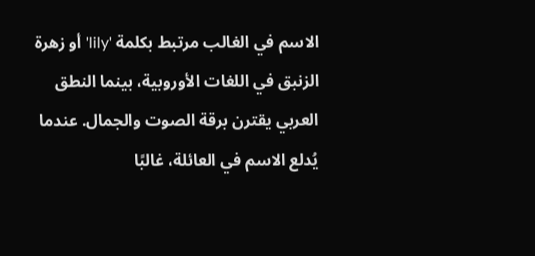الاسم في الغالب مرتبط بكلمة 'lily' أو زهرة الزنبق في اللغات الأوروبية، بينما النطق العربي يقترن برقة الصوت والجمال. عندما يُدلع الاسم في العائلة، غالبًا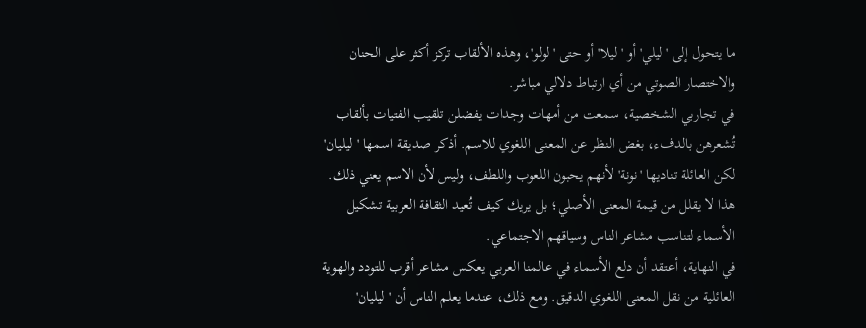ما يتحول إلى 'ليلي' أو 'ليلا' أو حتى 'لولو'، وهذه الألقاب تركز أكثر على الحنان والاختصار الصوتي من أي ارتباط دلالي مباشر.
في تجاربي الشخصية، سمعت من أمهات وجدات يفضلن تلقيب الفتيات بألقاب تُشعرهن بالدفء، بغض النظر عن المعنى اللغوي للاسم. أذكر صديقة اسمها 'ليليان' لكن العائلة تناديها 'نونة' لأنهم يحبون اللعوب واللطف، وليس لأن الاسم يعني ذلك. هذا لا يقلل من قيمة المعنى الأصلي؛ بل يريك كيف تُعيد الثقافة العربية تشكيل الأسماء لتناسب مشاعر الناس وسياقهم الاجتماعي.
في النهاية، أعتقد أن دلع الأسماء في عالمنا العربي يعكس مشاعر أقرب للتودد والهوية العائلية من نقل المعنى اللغوي الدقيق. ومع ذلك، عندما يعلم الناس أن 'ليليان'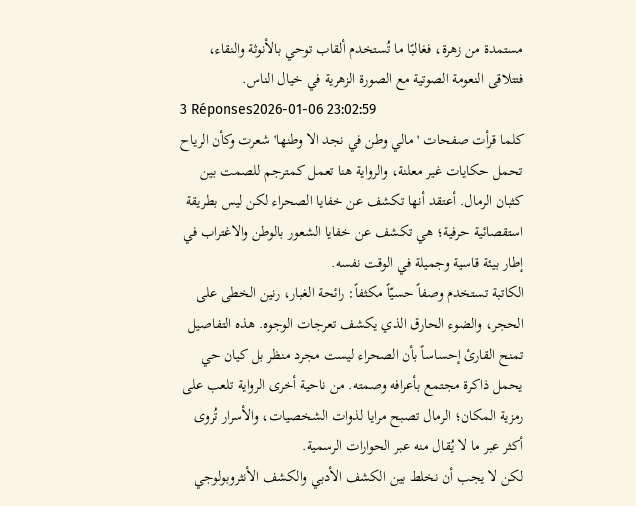مستمدة من زهرة، فغالبًا ما تُستخدم ألقاب توحي بالأنوثة والنقاء، فتتلاقى النعومة الصوتية مع الصورة الزهرية في خيال الناس.
3 Réponses2026-01-06 23:02:59
كلما قرأت صفحات 'مالي وطن في نجد الا وطنها' شعرت وكأن الرياح تحمل حكايات غير معلنة، والرواية هنا تعمل كمترجم للصمت بين كثبان الرمال. أعتقد أنها تكشف عن خفايا الصحراء لكن ليس بطريقة استقصائية حرفية؛ هي تكشف عن خفايا الشعور بالوطن والاغتراب في إطار بيئة قاسية وجميلة في الوقت نفسه.
الكاتبة تستخدم وصفاً حسيّاً مكثفاً: رائحة الغبار، رنين الخطى على الحجر، والضوء الحارق الذي يكشف تعرجات الوجوه. هذه التفاصيل تمنح القارئ إحساساً بأن الصحراء ليست مجرد منظر بل كيان حي يحمل ذاكرة مجتمع بأعرافه وصمته. من ناحية أخرى الرواية تلعب على رمزية المكان؛ الرمال تصبح مرايا لذوات الشخصيات، والأسرار تُروى أكثر عبر ما لا يُقال منه عبر الحوارات الرسمية.
لكن لا يجب أن نخلط بين الكشف الأدبي والكشف الأنثروبولوجي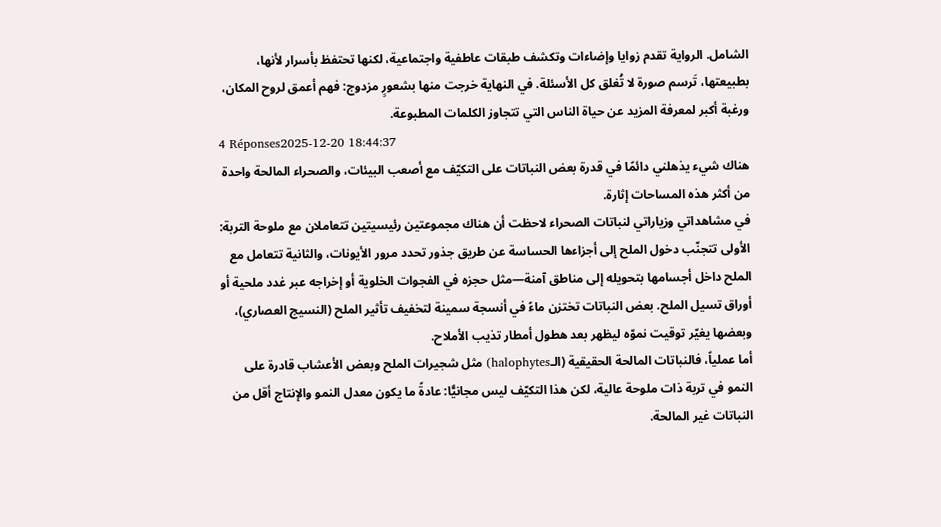الشامل. الرواية تقدم زوايا وإضاءات وتكشف طبقات عاطفية واجتماعية، لكنها تحتفظ بأسرار لأنها، بطبيعتها، تَرسم صورة لا تُغلق كل الأسئلة. في النهاية خرجت منها بشعورٍ مزدوج: فهم أعمق لروح المكان، ورغبة أكبر لمعرفة المزيد عن حياة الناس التي تتجاوز الكلمات المطبوعة.
4 Réponses2025-12-20 18:44:37
هناك شيء يذهلني دائمًا في قدرة بعض النباتات على التكيّف مع أصعب البيئات، والصحراء المالحة واحدة من أكثر هذه المساحات إثارة.
في مشاهداتي وزياراتي لنباتات الصحراء لاحظت أن هناك مجموعتين رئيسيتين تتعاملان مع ملوحة التربة: الأولى تتجنّب دخول الملح إلى أجزاءها الحساسة عن طريق جذور تحدد مرور الأيونات، والثانية تتعامل مع الملح داخل أجسامها بتحويله إلى مناطق آمنة—مثل حجزه في الفجوات الخلوية أو إخراجه عبر غدد ملحية أو أوراق تسيل الملح. بعض النباتات تختزن ماءً في أنسجة سمينة لتخفيف تأثير الملح (النسيج العصاري)، وبعضها يغيّر توقيت نموّه ليظهر بعد هطول أمطار تذيب الأملاح.
أما عملياً، فالنباتات المالحة الحقيقية (الـhalophytes) مثل شجيرات الملح وبعض الأعشاب قادرة على النمو في تربة ذات ملوحة عالية، لكن هذا التكيّف ليس مجانيًّا: عادةً ما يكون معدل النمو والإنتاج أقل من النباتات غير المالحة.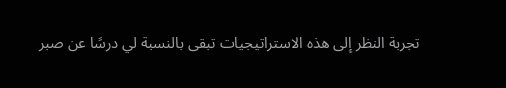تجربة النظر إلى هذه الاستراتيجيات تبقى بالنسبة لي درسًا عن صبر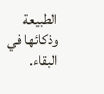الطبيعة وذكائها في البقاء.